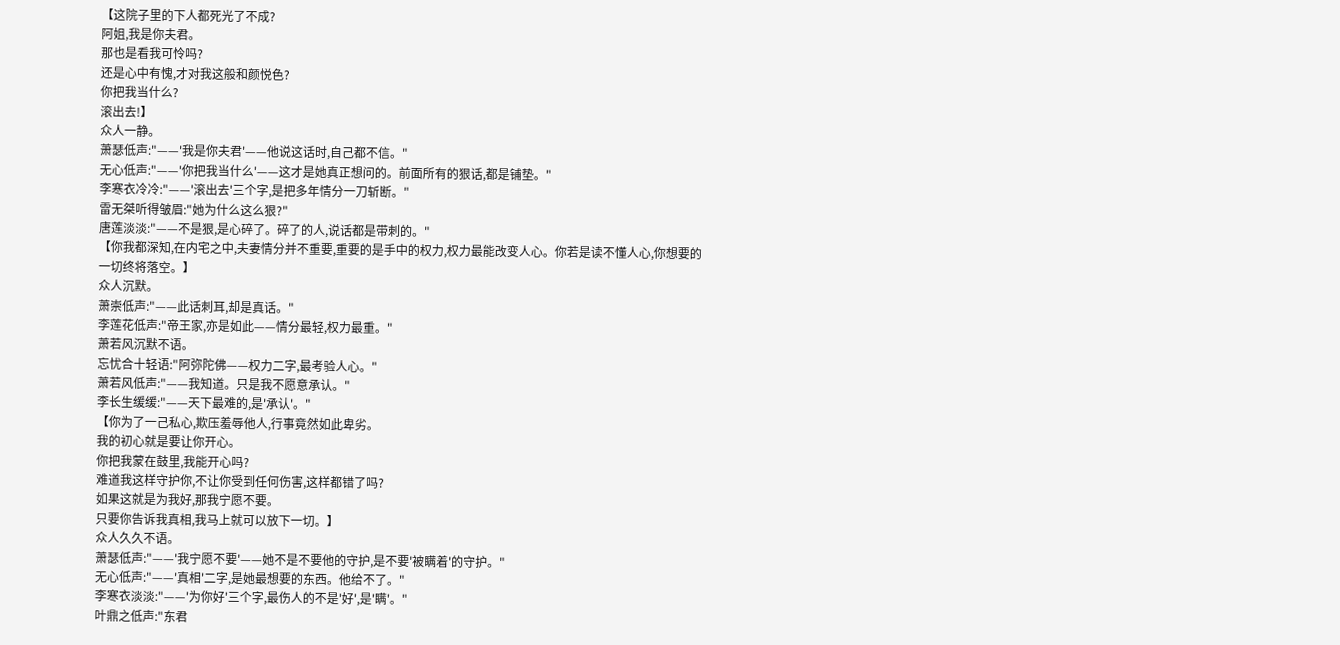【这院子里的下人都死光了不成?
阿姐,我是你夫君。
那也是看我可怜吗?
还是心中有愧,才对我这般和颜悦色?
你把我当什么?
滚出去!】
众人一静。
萧瑟低声:"——'我是你夫君'——他说这话时,自己都不信。"
无心低声:"——'你把我当什么'——这才是她真正想问的。前面所有的狠话,都是铺垫。"
李寒衣冷冷:"——'滚出去'三个字,是把多年情分一刀斩断。"
雷无桀听得皱眉:"她为什么这么狠?"
唐莲淡淡:"——不是狠,是心碎了。碎了的人,说话都是带刺的。"
【你我都深知,在内宅之中,夫妻情分并不重要,重要的是手中的权力,权力最能改变人心。你若是读不懂人心,你想要的一切终将落空。】
众人沉默。
萧崇低声:"——此话刺耳,却是真话。"
李莲花低声:"帝王家,亦是如此——情分最轻,权力最重。"
萧若风沉默不语。
忘忧合十轻语:"阿弥陀佛——权力二字,最考验人心。"
萧若风低声:"——我知道。只是我不愿意承认。"
李长生缓缓:"——天下最难的,是'承认'。"
【你为了一己私心,欺压羞辱他人,行事竟然如此卑劣。
我的初心就是要让你开心。
你把我蒙在鼓里,我能开心吗?
难道我这样守护你,不让你受到任何伤害,这样都错了吗?
如果这就是为我好,那我宁愿不要。
只要你告诉我真相,我马上就可以放下一切。】
众人久久不语。
萧瑟低声:"——'我宁愿不要'——她不是不要他的守护,是不要'被瞒着'的守护。"
无心低声:"——'真相'二字,是她最想要的东西。他给不了。"
李寒衣淡淡:"——'为你好'三个字,最伤人的不是'好',是'瞒'。"
叶鼎之低声:"东君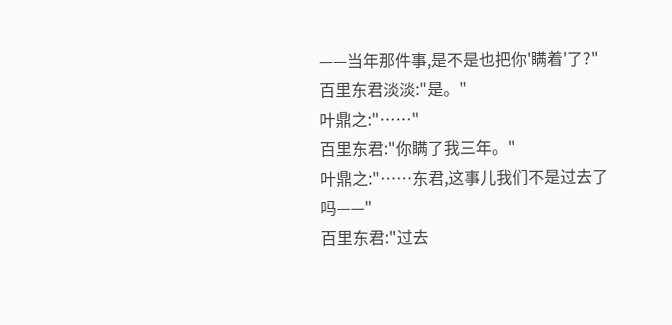——当年那件事,是不是也把你'瞒着'了?"
百里东君淡淡:"是。"
叶鼎之:"……"
百里东君:"你瞒了我三年。"
叶鼎之:"……东君,这事儿我们不是过去了吗——"
百里东君:"过去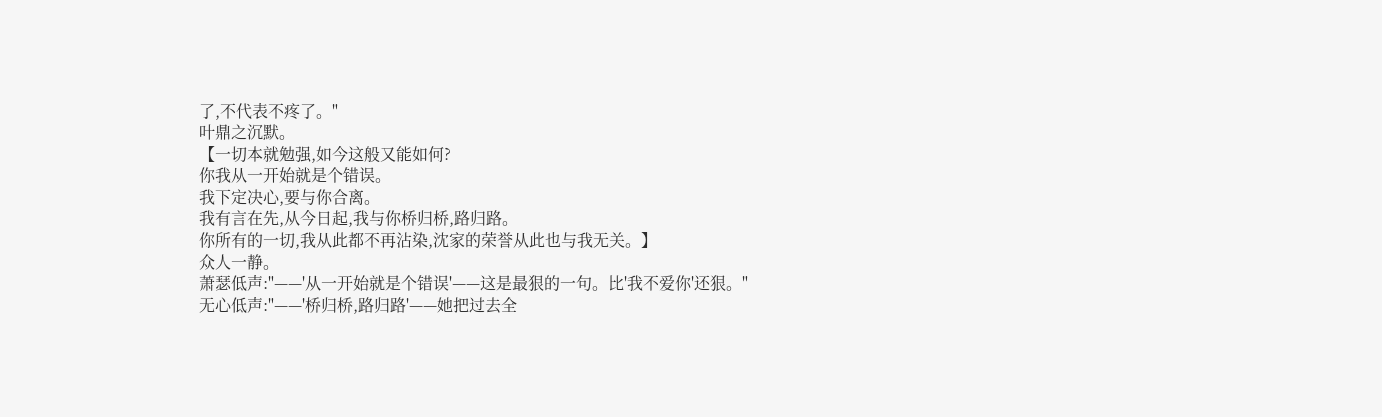了,不代表不疼了。"
叶鼎之沉默。
【一切本就勉强,如今这般又能如何?
你我从一开始就是个错误。
我下定决心,要与你合离。
我有言在先,从今日起,我与你桥归桥,路归路。
你所有的一切,我从此都不再沾染,沈家的荣誉从此也与我无关。】
众人一静。
萧瑟低声:"——'从一开始就是个错误'——这是最狠的一句。比'我不爱你'还狠。"
无心低声:"——'桥归桥,路归路'——她把过去全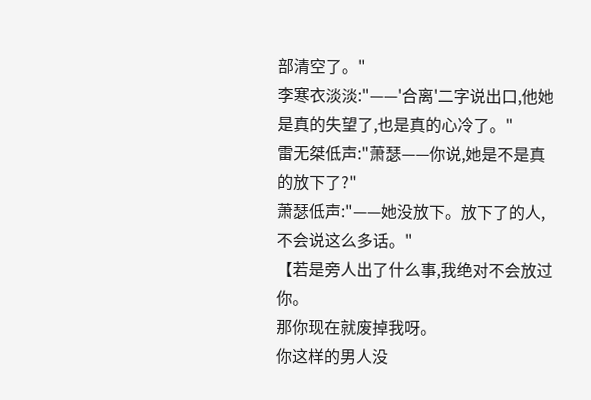部清空了。"
李寒衣淡淡:"——'合离'二字说出口,他她是真的失望了,也是真的心冷了。"
雷无桀低声:"萧瑟——你说,她是不是真的放下了?"
萧瑟低声:"——她没放下。放下了的人,不会说这么多话。"
【若是旁人出了什么事,我绝对不会放过你。
那你现在就废掉我呀。
你这样的男人没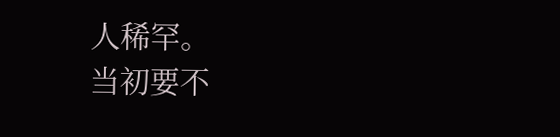人稀罕。
当初要不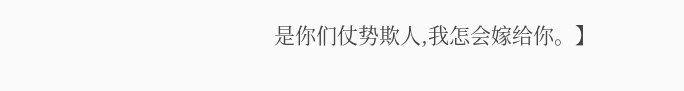是你们仗势欺人,我怎会嫁给你。】